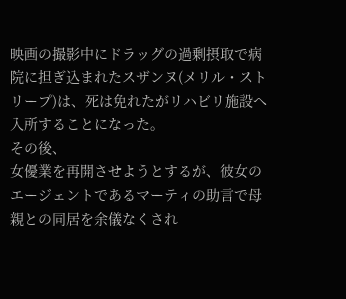映画の撮影中にドラッグの過剰摂取で病院に担ぎ込まれたスザンヌ(メリル・ストリープ)は、死は免れたがリハビリ施設へ入所することになった。
その後、
女優業を再開させようとするが、彼女のエージェントであるマーティの助言で母親との同居を余儀なくされ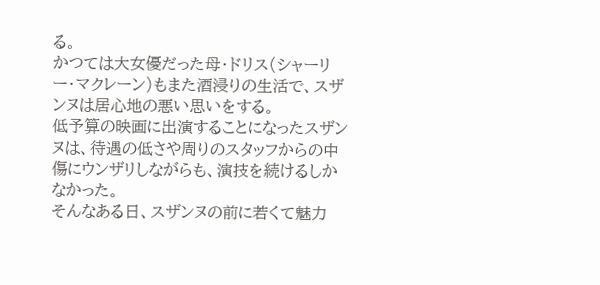る。
かつては大女優だった母・ドリス(シャーリー・マクレーン)もまた酒浸りの生活で、スザンヌは居心地の悪い思いをする。
低予算の映画に出演することになったスザンヌは、待遇の低さや周りのスタッフからの中傷にウンザリしながらも、演技を続けるしかなかった。
そんなある日、スザンヌの前に若くて魅力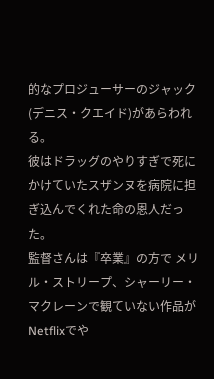的なプロジューサーのジャック(デニス・クエイド)があらわれる。
彼はドラッグのやりすぎで死にかけていたスザンヌを病院に担ぎ込んでくれた命の恩人だった。
監督さんは『卒業』の方で メリル・ストリープ、シャーリー・マクレーンで観ていない作品がNetflixでや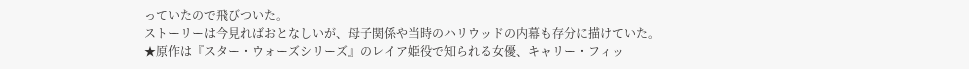っていたので飛びついた。
ストーリーは今見ればおとなしいが、母子関係や当時のハリウッドの内幕も存分に描けていた。
★原作は『スター・ウォーズシリーズ』のレイア姫役で知られる女優、キャリー・フィッ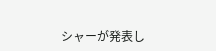シャーが発表し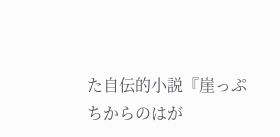た自伝的小説『崖っぷちからのはが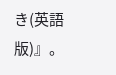き(英語版)』。